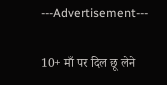---Advertisement---

10+ माँ पर दिल छू लेने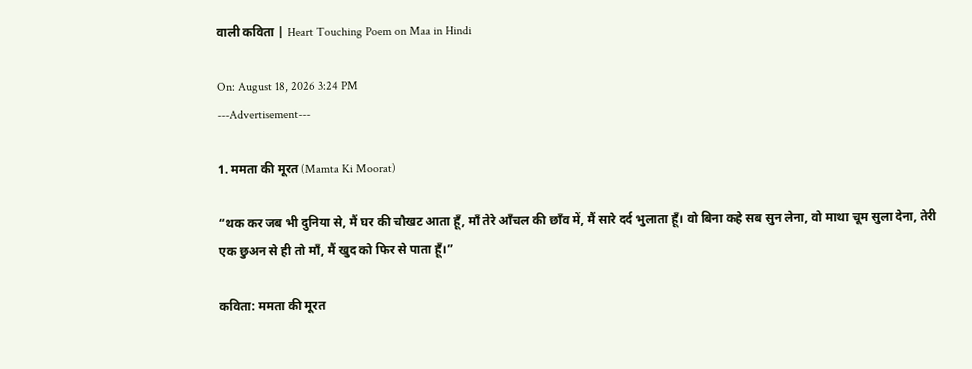वाली कविता | Heart Touching Poem on Maa in Hindi

On: August 18, 2026 3:24 PM
---Advertisement---

1. ममता की मूरत (Mamta Ki Moorat)

“थक कर जब भी दुनिया से, मैं घर की चौखट आता हूँ, माँ तेरे आँचल की छाँव में, मैं सारे दर्द भुलाता हूँ। वो बिना कहे सब सुन लेना, वो माथा चूम सुला देना, तेरी एक छुअन से ही तो माँ, मैं खुद को फिर से पाता हूँ।”

कविता: ममता की मूरत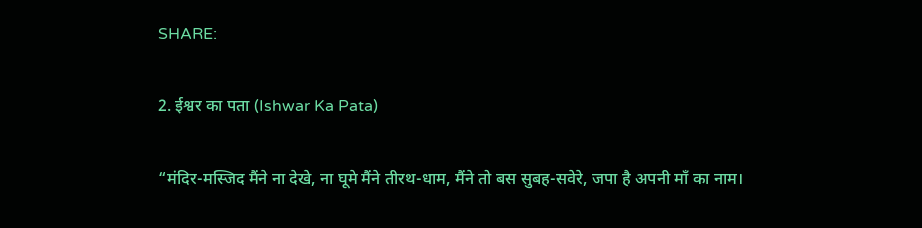SHARE:

2. ईश्वर का पता (Ishwar Ka Pata)

“मंदिर-मस्जिद मैंने ना देखे, ना घूमे मैंने तीरथ-धाम, मैंने तो बस सुबह-सवेरे, जपा है अपनी माँ का नाम।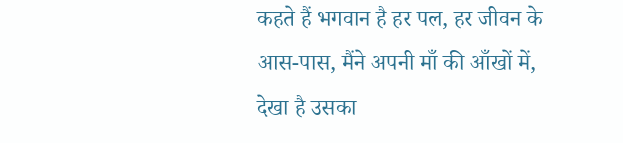कहते हैं भगवान है हर पल, हर जीवन के आस-पास, मैंने अपनी माँ की आँखों में, देखा है उसका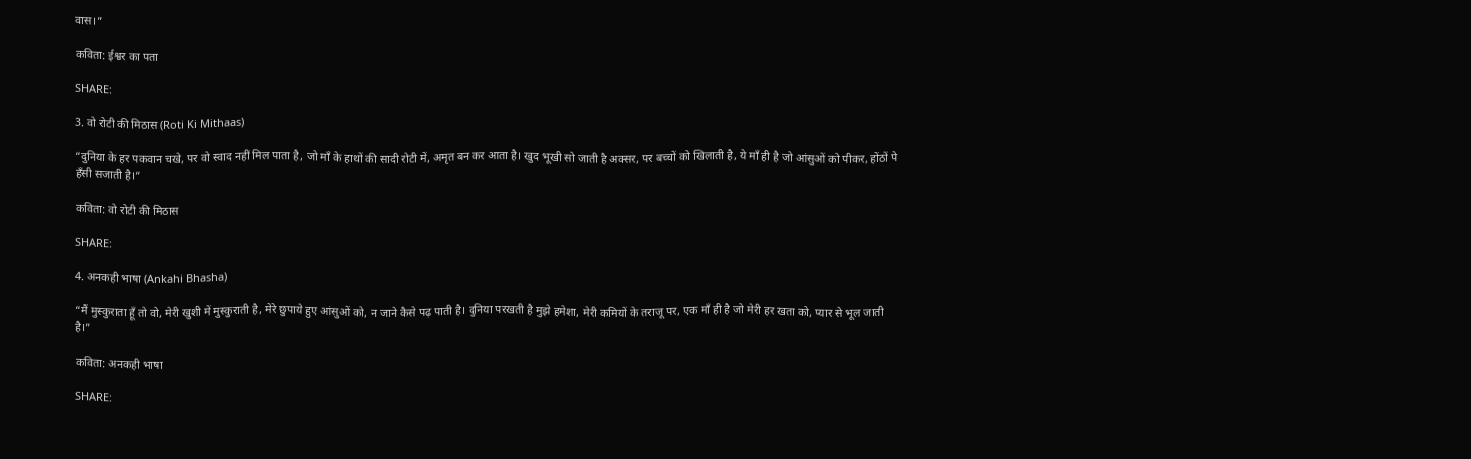वास।”

कविता: ईश्वर का पता

SHARE:

3. वो रोटी की मिठास (Roti Ki Mithaas)

“दुनिया के हर पकवान चखे, पर वो स्वाद नहीं मिल पाता है, जो माँ के हाथों की सादी रोटी में, अमृत बन कर आता है। खुद भूखी सो जाती है अक्सर, पर बच्चों को खिलाती है, ये माँ ही है जो आंसुओं को पीकर, होंठों पे हँसी सजाती है।”

कविता: वो रोटी की मिठास

SHARE:

4. अनकही भाषा (Ankahi Bhasha)

“मैं मुस्कुराता हूँ तो वो, मेरी खुशी में मुस्कुराती है, मेरे छुपाये हुए आंसुओं को, न जाने कैसे पढ़ पाती है। दुनिया परखती है मुझे हमेशा, मेरी कमियों के तराजू पर, एक माँ ही है जो मेरी हर खता को, प्यार से भूल जाती है।”

कविता: अनकही भाषा

SHARE: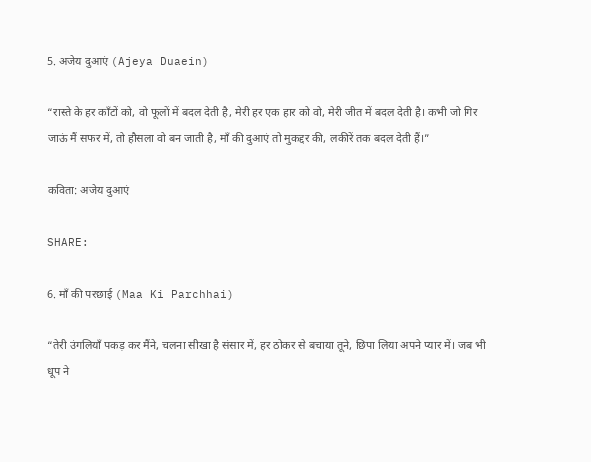5. अजेय दुआएं (Ajeya Duaein)

“रास्ते के हर काँटों को, वो फूलों में बदल देती है, मेरी हर एक हार को वो, मेरी जीत में बदल देती है। कभी जो गिर जाऊं मैं सफर में, तो हौसला वो बन जाती है, माँ की दुआएं तो मुकद्दर की, लकीरें तक बदल देती हैं।”

कविता: अजेय दुआएं

SHARE:

6. माँ की परछाई (Maa Ki Parchhai)

“तेरी उंगलियाँ पकड़ कर मैंने, चलना सीखा है संसार में, हर ठोकर से बचाया तूने, छिपा लिया अपने प्यार में। जब भी धूप ने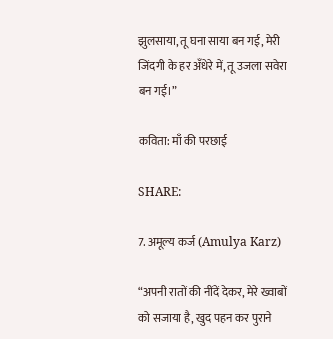झुलसाया, तू घना साया बन गई, मेरी जिंदगी के हर अँधेरे में, तू उजला सवेरा बन गई।”

कविता: माँ की परछाई

SHARE:

7. अमूल्य कर्ज (Amulya Karz)

“अपनी रातों की नींदें देकर, मेरे ख्वाबों को सजाया है, खुद पहन कर पुराने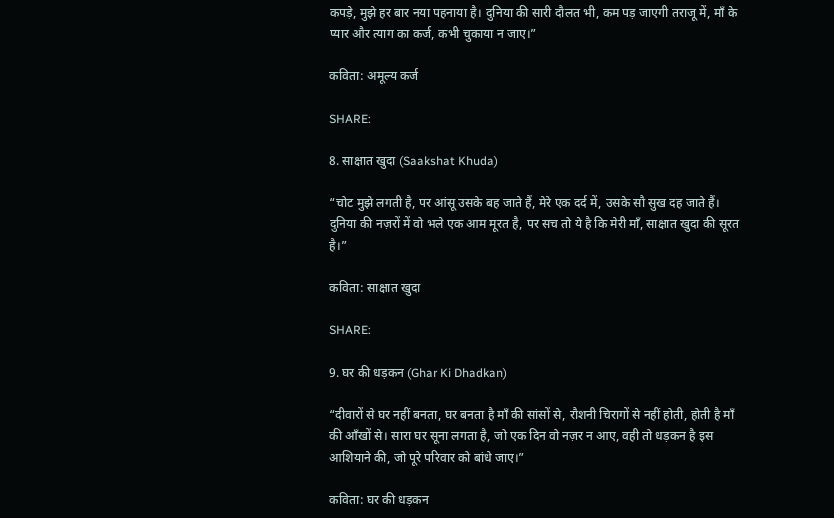कपड़े, मुझे हर बार नया पहनाया है। दुनिया की सारी दौलत भी, कम पड़ जाएगी तराजू में, माँ के प्यार और त्याग का कर्ज, कभी चुकाया न जाए।”

कविता: अमूल्य कर्ज

SHARE:

8. साक्षात खुदा (Saakshat Khuda)

“चोट मुझे लगती है, पर आंसू उसके बह जाते हैं, मेरे एक दर्द में, उसके सौ सुख दह जाते हैं। दुनिया की नज़रों में वो भले एक आम मूरत है, पर सच तो ये है कि मेरी माँ, साक्षात खुदा की सूरत है।”

कविता: साक्षात खुदा

SHARE:

9. घर की धड़कन (Ghar Ki Dhadkan)

“दीवारों से घर नहीं बनता, घर बनता है माँ की सांसों से, रौशनी चिरागों से नहीं होती, होती है माँ की आँखों से। सारा घर सूना लगता है, जो एक दिन वो नज़र न आए, वही तो धड़कन है इस आशियाने की, जो पूरे परिवार को बांधे जाए।”

कविता: घर की धड़कन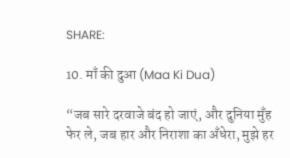SHARE:

10. माँ की दुआ (Maa Ki Dua)

“जब सारे दरवाजे बंद हो जाएं, और दुनिया मुँह फेर ले, जब हार और निराशा का अँधेरा, मुझे हर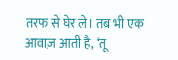तरफ से घेर ले। तब भी एक आवाज़ आती है, ‘तू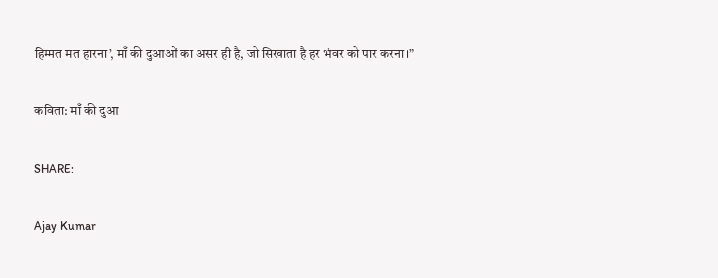हिम्मत मत हारना’, माँ की दुआओं का असर ही है, जो सिखाता है हर भंवर को पार करना।”

कविता: माँ की दुआ

SHARE:

Ajay Kumar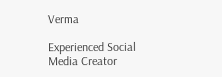Verma

Experienced Social Media Creator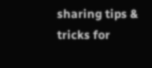sharing tips & tricks for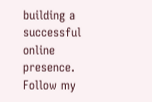building a successful online presence. Follow my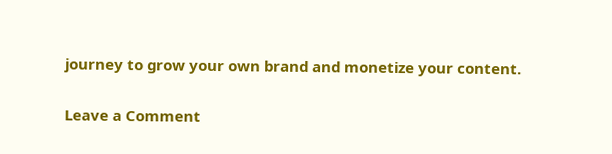journey to grow your own brand and monetize your content.

Leave a Comment